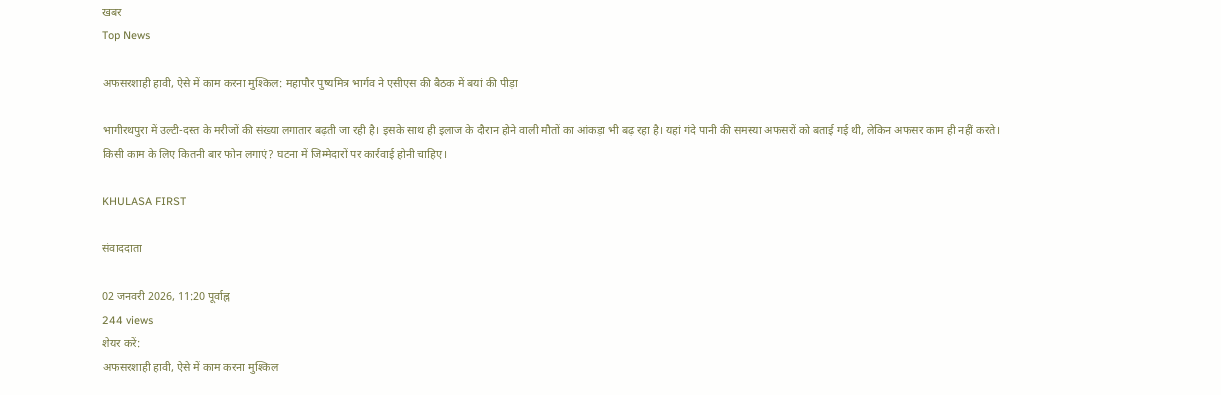खबर
Top News

अफसरशाही हावी, ऐसे में काम करना मुश्किल: महापौर पुष्यमित्र भार्गव ने एसीएस की बैठक में बयां की पीड़ा

भागीरथपुरा में उल्टी-दस्त के मरीजों की संख्या लगातार बढ़ती जा रही है। इसके साथ ही इलाज के दौरान होने वाली मौतों का आंकड़ा भी बढ़ रहा है। यहां गंदे पानी की समस्या अफसरों को बताई गई थी, लेकिन अफसर काम ही नहीं करते। किसी काम के लिए कितनी बार फोन लगाएं? घटना में जिम्मेदारों पर कार्रवाई होनी चाहिए।

KHULASA FIRST

संवाददाता

02 जनवरी 2026, 11:20 पूर्वाह्न
244 views
शेयर करें:
अफसरशाही हावी, ऐसे में काम करना मुश्किल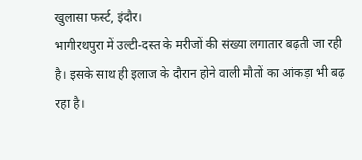खुलासा फर्स्ट, इंदौर।
भागीरथपुरा में उल्टी-दस्त के मरीजों की संख्या लगातार बढ़ती जा रही है। इसके साथ ही इलाज के दौरान होने वाली मौतों का आंकड़ा भी बढ़ रहा है।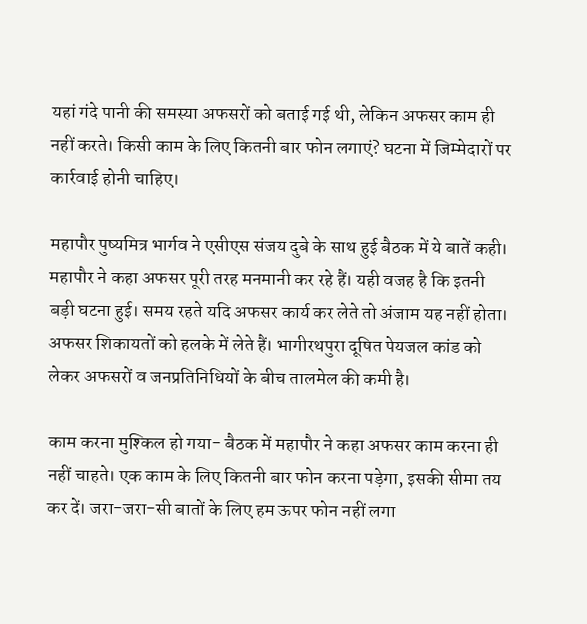यहां गंदे पानी की समस्या अफसरों को बताई गई थी, लेकिन अफसर काम ही नहीं करते। किसी काम के लिए कितनी बार फोन लगाएं? घटना में जिम्मेदारों पर कार्रवाई होनी चाहिए।

महापौर पुष्यमित्र भार्गव ने एसीएस संजय दुबे के साथ हुई बैठक में ये बातें कही। महापौर ने कहा अफसर पूरी तरह मनमानी कर रहे हैं। यही वजह है कि इतनी बड़ी घटना हुई। समय रहते यदि अफसर कार्य कर लेते तो अंजाम यह नहीं होता। अफसर शिकायतों को हलके में लेते हैं। भागीरथपुरा दूषित पेयजल कांड को लेकर अफसरों व जनप्रतिनिधियों के बीच तालमेल की कमी है।

काम करना मुश्किल हो गया- बैठक में महापौर ने कहा अफसर काम करना ही नहीं चाहते। एक काम के लिए कितनी बार फोन करना पड़ेगा, इसकी सीमा तय कर दें। जरा-जरा-सी बातों के लिए हम ऊपर फोन नहीं लगा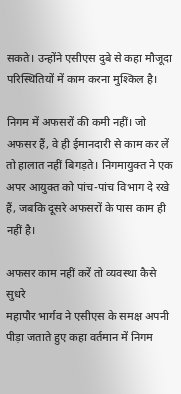सकते। उन्होंने एसीएस दुबे से कहा मौजूदा परिस्थितियों में काम करना मुश्किल है।

निगम में अफसरों की कमी नहीं। जो अफसर हैं, वे ही ईमानदारी से काम कर लें तो हालात नहीं बिगड़ते। निगमायुक्त ने एक अपर आयुक्त को पांच-पांच विभाग दे रखे हैं, जबकि दूसरे अफसरों के पास काम ही नहीं है।

अफसर काम नहीं करें तो व्यवस्था कैसे सुधरे
महापौर भार्गव ने एसीएस के समक्ष अपनी पीड़ा जताते हुए कहा वर्तमान में निगम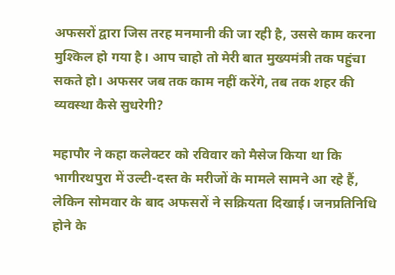अफसरों द्वारा जिस तरह मनमानी की जा रही है, उससे काम करना मुश्किल हो गया है। आप चाहो तो मेरी बात मुख्यमंत्री तक पहुंचा सकते हो। अफसर जब तक काम नहीं करेंगे, तब तक शहर की व्यवस्था कैसे सुधरेगी?

महापौर ने कहा कलेक्टर को रविवार को मैसेज किया था कि भागीरथपुरा में उल्टी-दस्त के मरीजों के मामले सामने आ रहे हैं, लेकिन सोमवार के बाद अफसरों ने सक्रियता दिखाई। जनप्रतिनिधि होने के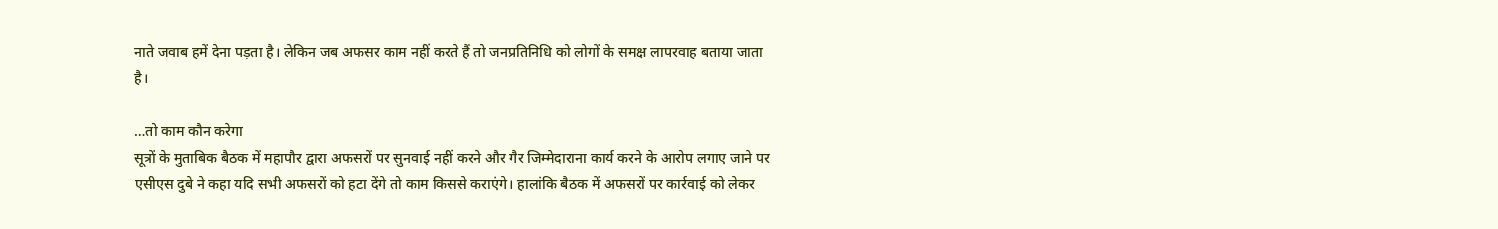नाते जवाब हमें देना पड़ता है। लेकिन जब अफसर काम नहीं करते हैं तो जनप्रतिनिधि को लोगों के समक्ष लापरवाह बताया जाता है।

…तो काम कौन करेगा
सूत्रों के मुताबिक बैठक में महापौर द्वारा अफसरों पर सुनवाई नहीं करने और गैर जिम्मेदाराना कार्य करने के आरोप लगाए जाने पर एसीएस दुबे ने कहा यदि सभी अफसरों को हटा देंगे तो काम किससे कराएंगे। हालांकि बैठक में अफसरों पर कार्रवाई को लेकर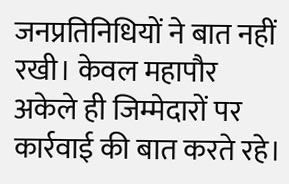जनप्रतिनिधियों ने बात नहीं रखी। केवल महापौर अकेले ही जिम्मेदारों पर कार्रवाई की बात करते रहे।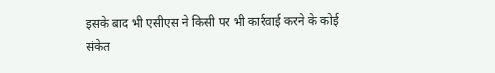इसके बाद भी एसीएस ने किसी पर भी कार्रवाई करने के कोई संकेत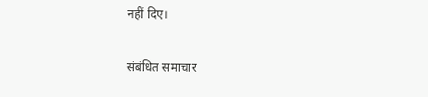नहीं दिए।

संबंधित समाचार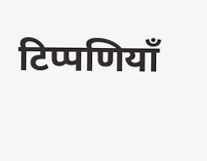टिप्पणियाँ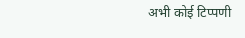अभी कोई टिप्पणी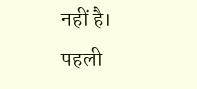नहीं है। पहली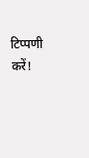टिप्पणी करें!